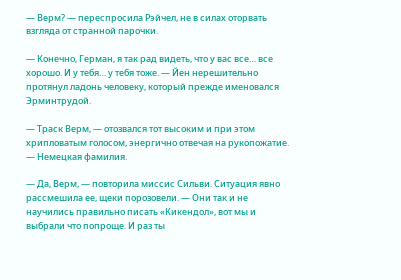— Верм? — переспросила Рэйчел, не в силах оторвать взгляда от странной парочки.

— Конечно, Герман, я так рад видеть, что у вас все… все хорошо. И у тебя… у тебя тоже. — Йен нерешительно протянул ладонь человеку, который прежде именовался Эрминтрудой.

— Траск Верм, — отозвался тот высоким и при этом хрипловатым голосом, энергично отвечая на рукопожатие. — Немецкая фамилия.

— Да, Верм, — повторила миссис Сильви. Ситуация явно рассмешила ее, щеки порозовели. — Они так и не научились правильно писать «Кикендол», вот мы и выбрали что попроще. И раз ты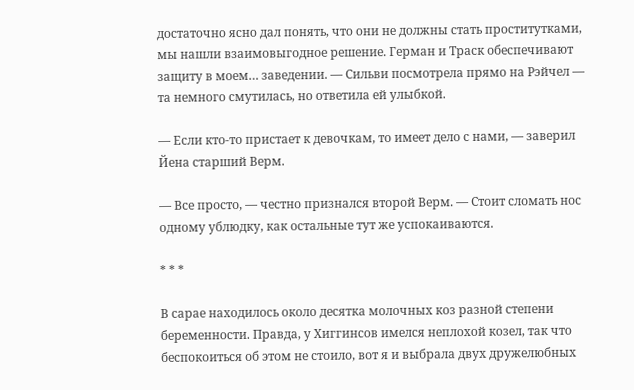достаточно ясно дал понять, что они не должны стать проститутками, мы нашли взаимовыгодное решение. Герман и Траск обеспечивают защиту в моем… заведении. — Сильви посмотрела прямо на Рэйчел — та немного смутилась, но ответила ей улыбкой.

— Если кто-то пристает к девочкам, то имеет дело с нами, — заверил Йена старший Верм.

— Все просто, — честно признался второй Верм. — Стоит сломать нос одному ублюдку, как остальные тут же успокаиваются.

* * *

В сарае находилось около десятка молочных коз разной степени беременности. Правда, у Хиггинсов имелся неплохой козел, так что беспокоиться об этом не стоило, вот я и выбрала двух дружелюбных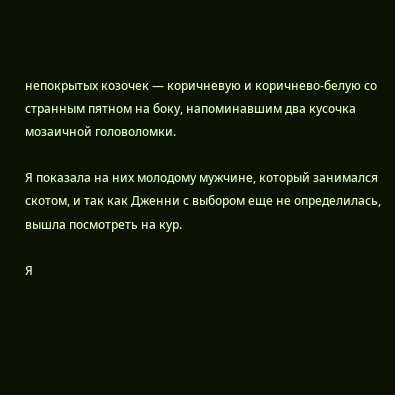непокрытых козочек — коричневую и коричнево-белую со странным пятном на боку, напоминавшим два кусочка мозаичной головоломки.

Я показала на них молодому мужчине, который занимался скотом, и так как Дженни с выбором еще не определилась, вышла посмотреть на кур.

Я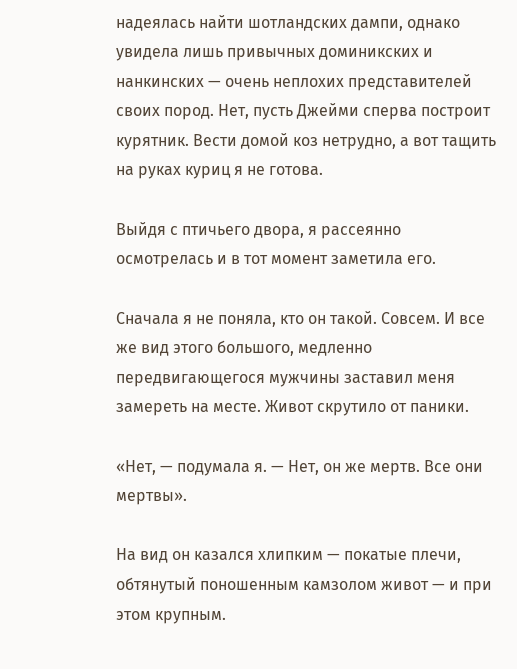надеялась найти шотландских дампи, однако увидела лишь привычных доминикских и нанкинских — очень неплохих представителей своих пород. Нет, пусть Джейми сперва построит курятник. Вести домой коз нетрудно, а вот тащить на руках куриц я не готова.

Выйдя с птичьего двора, я рассеянно осмотрелась и в тот момент заметила его.

Сначала я не поняла, кто он такой. Совсем. И все же вид этого большого, медленно передвигающегося мужчины заставил меня замереть на месте. Живот скрутило от паники.

«Нет, — подумала я. — Нет, он же мертв. Все они мертвы».

На вид он казался хлипким — покатые плечи, обтянутый поношенным камзолом живот — и при этом крупным.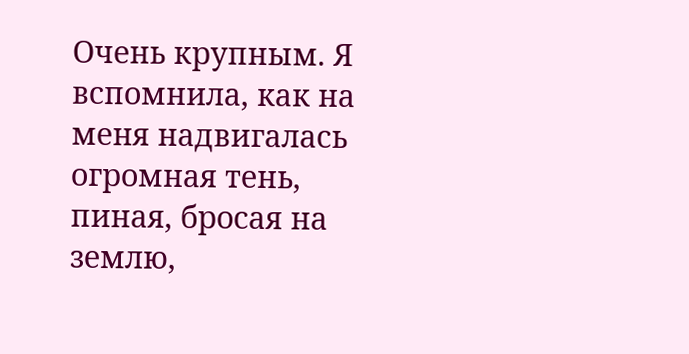Очень крупным. Я вспомнила, как на меня надвигалась огромная тень, пиная, бросая на землю,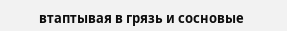втаптывая в грязь и сосновые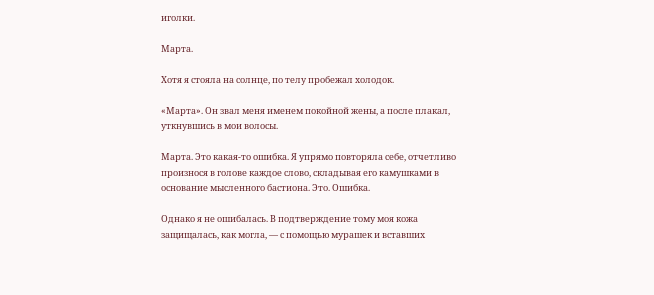иголки.

Марта.

Хотя я стояла на солнце, по телу пробежал холодок.

«Марта». Он звал меня именем покойной жены, а после плакал, уткнувшись в мои волосы.

Марта. Это какая-то ошибка. Я упрямо повторяла себе, отчетливо произнося в голове каждое слово, складывая его камушками в основание мысленного бастиона. Это. Ошибка.

Однако я не ошибалась. В подтверждение тому моя кожа защищалась, как могла, — с помощью мурашек и вставших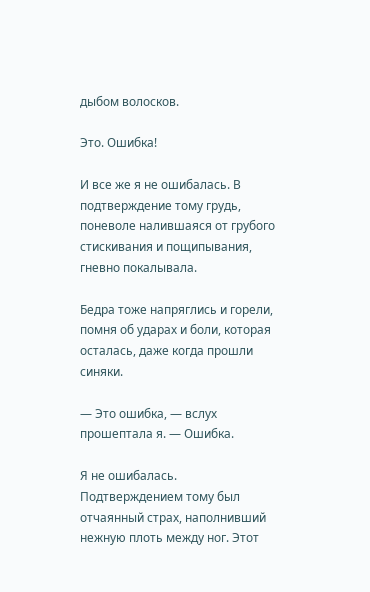дыбом волосков.

Это. Ошибка!

И все же я не ошибалась. В подтверждение тому грудь, поневоле налившаяся от грубого стискивания и пощипывания, гневно покалывала.

Бедра тоже напряглись и горели, помня об ударах и боли, которая осталась, даже когда прошли синяки.

— Это ошибка, — вслух прошептала я. — Ошибка.

Я не ошибалась. Подтверждением тому был отчаянный страх, наполнивший нежную плоть между ног. Этот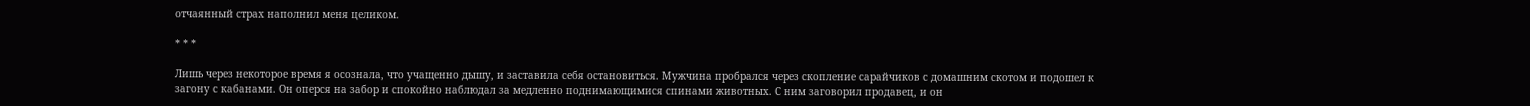отчаянный страх наполнил меня целиком.

* * *

Лишь через некоторое время я осознала, что учащенно дышу, и заставила себя остановиться. Мужчина пробрался через скопление сарайчиков с домашним скотом и подошел к загону с кабанами. Он оперся на забор и спокойно наблюдал за медленно поднимающимися спинами животных. С ним заговорил продавец, и он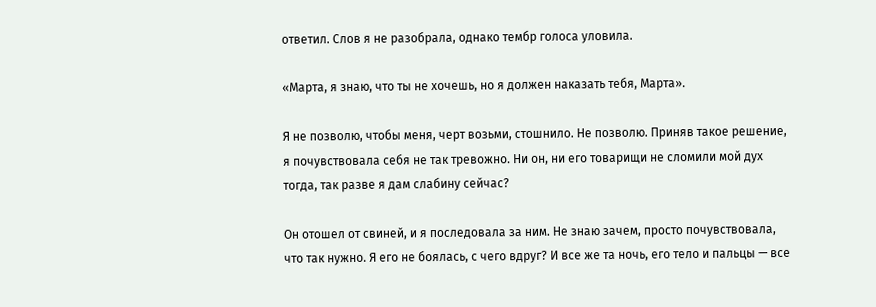ответил. Слов я не разобрала, однако тембр голоса уловила.

«Марта, я знаю, что ты не хочешь, но я должен наказать тебя, Марта».

Я не позволю, чтобы меня, черт возьми, стошнило. Не позволю. Приняв такое решение, я почувствовала себя не так тревожно. Ни он, ни его товарищи не сломили мой дух тогда, так разве я дам слабину сейчас?

Он отошел от свиней, и я последовала за ним. Не знаю зачем, просто почувствовала, что так нужно. Я его не боялась, с чего вдруг? И все же та ночь, его тело и пальцы — все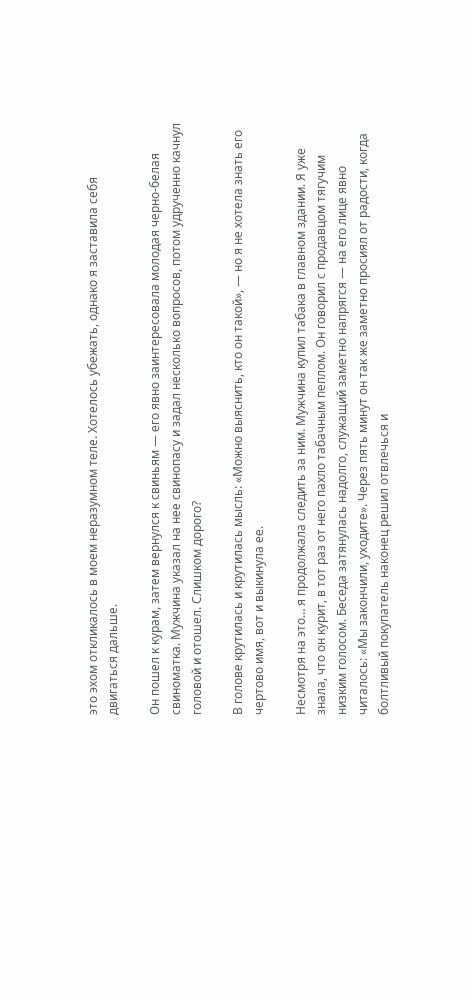это эхом откликалось в моем неразумном теле. Хотелось убежать, однако я заставила себя двигаться дальше.

Он пошел к курам, затем вернулся к свиньям — его явно заинтересовала молодая черно-белая свиноматка. Мужчина указал на нее свинопасу и задал несколько вопросов, потом удрученно качнул головой и отошел. Слишком дорого?

В голове крутилась и крутилась мысль: «Можно выяснить, кто он такой», — но я не хотела знать его чертово имя, вот и выкинула ее.

Несмотря на это… я продолжала следить за ним. Мужчина купил табака в главном здании. Я уже знала, что он курит, в тот раз от него пахло табачным пеплом. Он говорил с продавцом тягучим низким голосом. Беседа затянулась надолго, служащий заметно напрягся — на его лице явно читалось: «Мы закончили, уходите». Через пять минут он так же заметно просиял от радости, когда болтливый покупатель наконец решил отвлечься и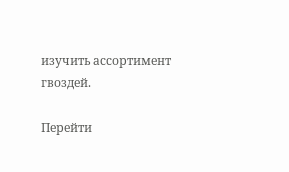изучить ассортимент гвоздей.

Перейти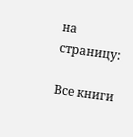на страницу:

Все книги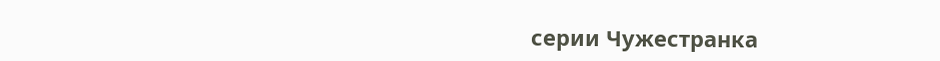серии Чужестранка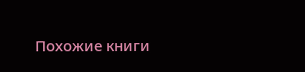Похожие книги